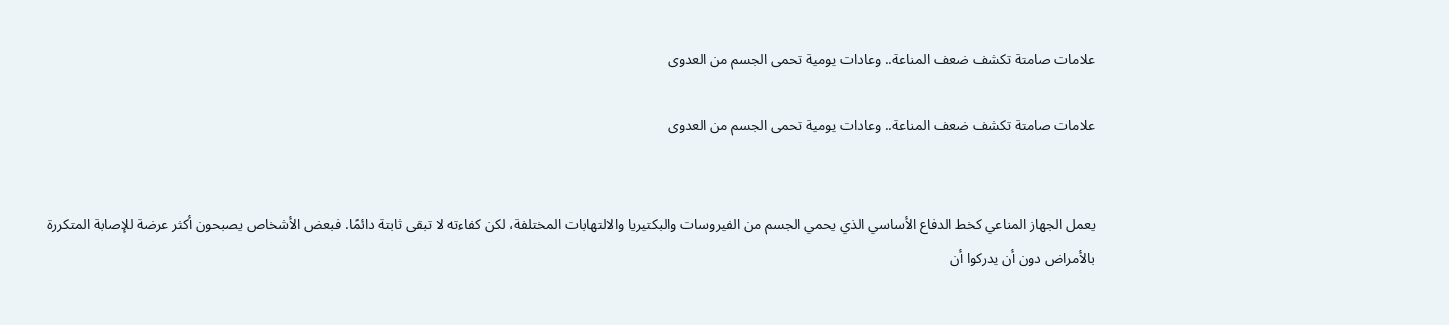علامات صامتة تكشف ضعف المناعة.. وعادات يومية تحمى الجسم من العدوى

علامات صامتة تكشف ضعف المناعة.. وعادات يومية تحمى الجسم من العدوى


يعمل الجهاز المناعي كخط الدفاع الأساسي الذي يحمي الجسم من الفيروسات والبكتيريا والالتهابات المختلفة، لكن كفاءته لا تبقى ثابتة دائمًا. فبعض الأشخاص يصبحون أكثر عرضة للإصابة المتكررة بالأمراض دون أن يدركوا أن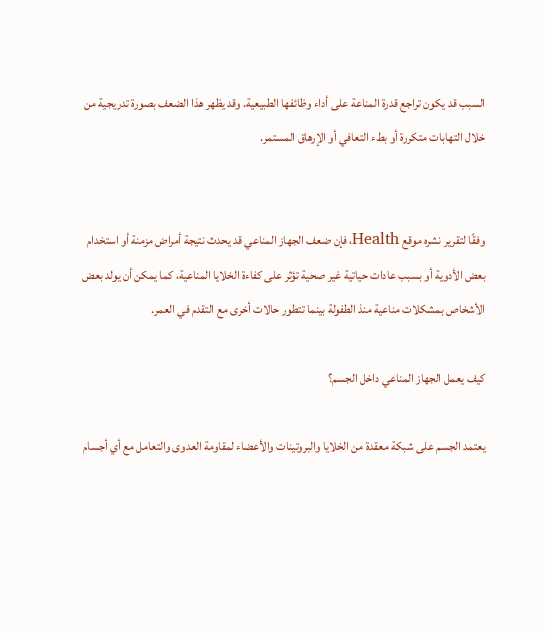السبب قد يكون تراجع قدرة المناعة على أداء وظائفها الطبيعية. وقد يظهر هذا الضعف بصورة تدريجية من خلال التهابات متكررة أو بطء التعافي أو الإرهاق المستمر.


وفقًا لتقرير نشره موقع Health، فإن ضعف الجهاز المناعي قد يحدث نتيجة أمراض مزمنة أو استخدام بعض الأدوية أو بسبب عادات حياتية غير صحية تؤثر على كفاءة الخلايا المناعية، كما يمكن أن يولد بعض الأشخاص بمشكلات مناعية منذ الطفولة بينما تتطور حالات أخرى مع التقدم في العمر.

كيف يعمل الجهاز المناعي داخل الجسم؟

يعتمد الجسم على شبكة معقدة من الخلايا والبروتينات والأعضاء لمقاومة العدوى والتعامل مع أي أجسام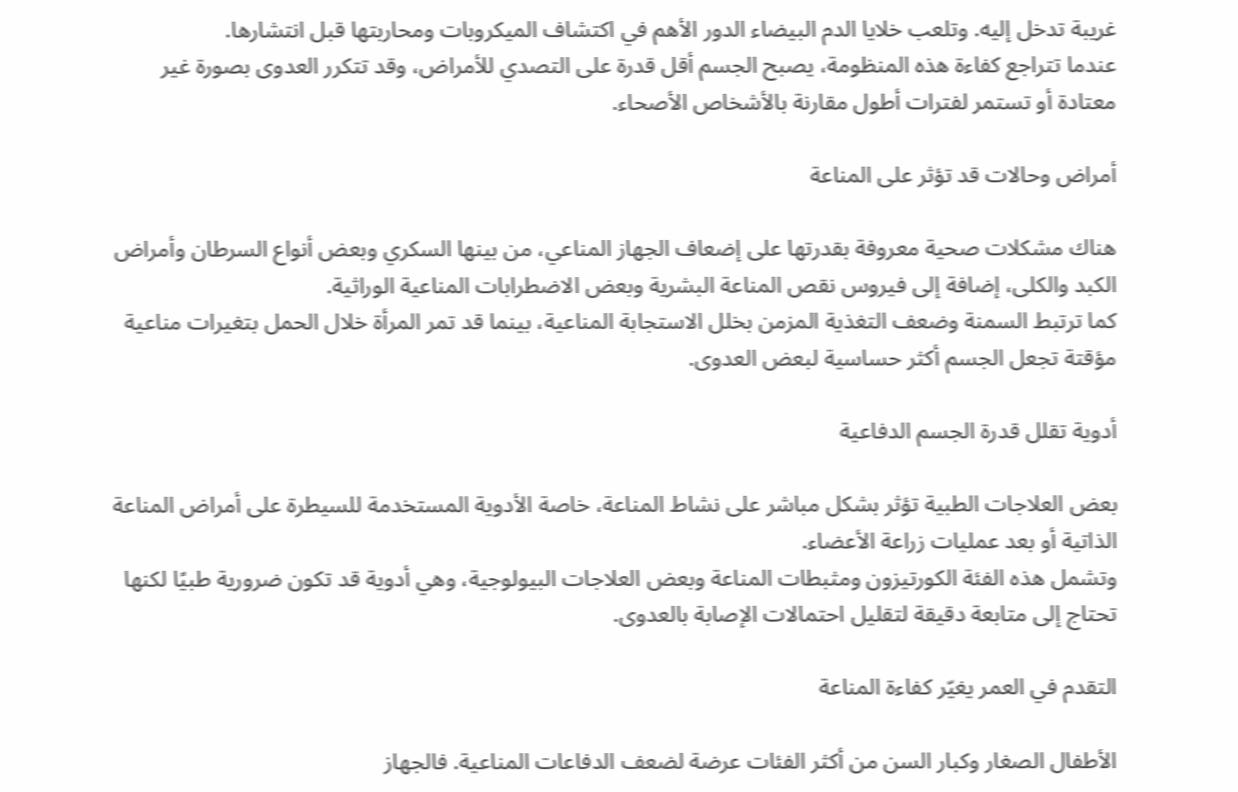غريبة تدخل إليه. وتلعب خلايا الدم البيضاء الدور الأهم في اكتشاف الميكروبات ومحاربتها قبل انتشارها.
عندما تتراجع كفاءة هذه المنظومة، يصبح الجسم أقل قدرة على التصدي للأمراض، وقد تتكرر العدوى بصورة غير معتادة أو تستمر لفترات أطول مقارنة بالأشخاص الأصحاء.

أمراض وحالات قد تؤثر على المناعة

هناك مشكلات صحية معروفة بقدرتها على إضعاف الجهاز المناعي، من بينها السكري وبعض أنواع السرطان وأمراض الكبد والكلى، إضافة إلى فيروس نقص المناعة البشرية وبعض الاضطرابات المناعية الوراثية.
كما ترتبط السمنة وضعف التغذية المزمن بخلل الاستجابة المناعية، بينما قد تمر المرأة خلال الحمل بتغيرات مناعية مؤقتة تجعل الجسم أكثر حساسية لبعض العدوى.

أدوية تقلل قدرة الجسم الدفاعية

بعض العلاجات الطبية تؤثر بشكل مباشر على نشاط المناعة، خاصة الأدوية المستخدمة للسيطرة على أمراض المناعة الذاتية أو بعد عمليات زراعة الأعضاء.
وتشمل هذه الفئة الكورتيزون ومثبطات المناعة وبعض العلاجات البيولوجية، وهي أدوية قد تكون ضرورية طبيًا لكنها تحتاج إلى متابعة دقيقة لتقليل احتمالات الإصابة بالعدوى.

التقدم في العمر يغيّر كفاءة المناعة

الأطفال الصغار وكبار السن من أكثر الفئات عرضة لضعف الدفاعات المناعية. فالجهاز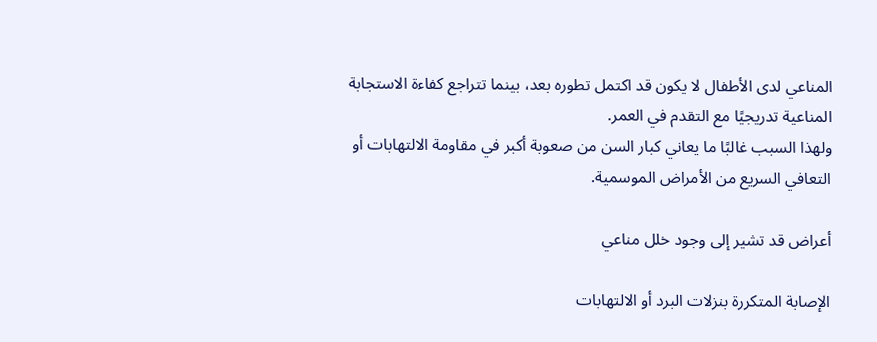المناعي لدى الأطفال لا يكون قد اكتمل تطوره بعد، بينما تتراجع كفاءة الاستجابة المناعية تدريجيًا مع التقدم في العمر.
ولهذا السبب غالبًا ما يعاني كبار السن من صعوبة أكبر في مقاومة الالتهابات أو التعافي السريع من الأمراض الموسمية.

أعراض قد تشير إلى وجود خلل مناعي

الإصابة المتكررة بنزلات البرد أو الالتهابات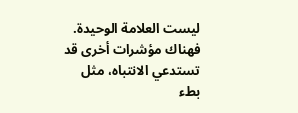ليست العلامة الوحيدة. فهناك مؤشرات أخرى قد تستدعي الانتباه، مثل بطء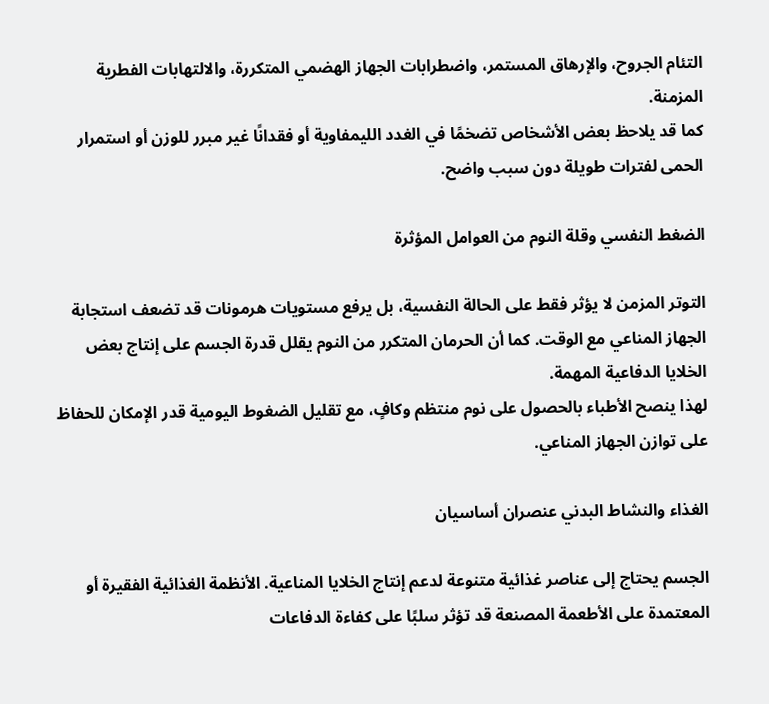التئام الجروح، والإرهاق المستمر، واضطرابات الجهاز الهضمي المتكررة، والالتهابات الفطرية المزمنة.
كما قد يلاحظ بعض الأشخاص تضخمًا في الغدد الليمفاوية أو فقدانًا غير مبرر للوزن أو استمرار الحمى لفترات طويلة دون سبب واضح.

الضغط النفسي وقلة النوم من العوامل المؤثرة

التوتر المزمن لا يؤثر فقط على الحالة النفسية، بل يرفع مستويات هرمونات قد تضعف استجابة الجهاز المناعي مع الوقت. كما أن الحرمان المتكرر من النوم يقلل قدرة الجسم على إنتاج بعض الخلايا الدفاعية المهمة.
لهذا ينصح الأطباء بالحصول على نوم منتظم وكافٍ، مع تقليل الضغوط اليومية قدر الإمكان للحفاظ على توازن الجهاز المناعي.

الغذاء والنشاط البدني عنصران أساسيان

الجسم يحتاج إلى عناصر غذائية متنوعة لدعم إنتاج الخلايا المناعية. الأنظمة الغذائية الفقيرة أو المعتمدة على الأطعمة المصنعة قد تؤثر سلبًا على كفاءة الدفاعات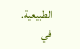الطبيعية.
في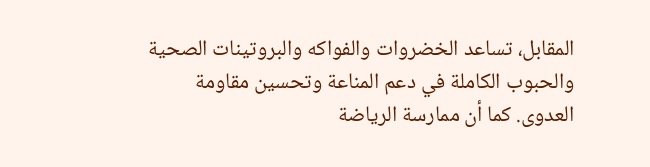المقابل، تساعد الخضروات والفواكه والبروتينات الصحية والحبوب الكاملة في دعم المناعة وتحسين مقاومة العدوى. كما أن ممارسة الرياضة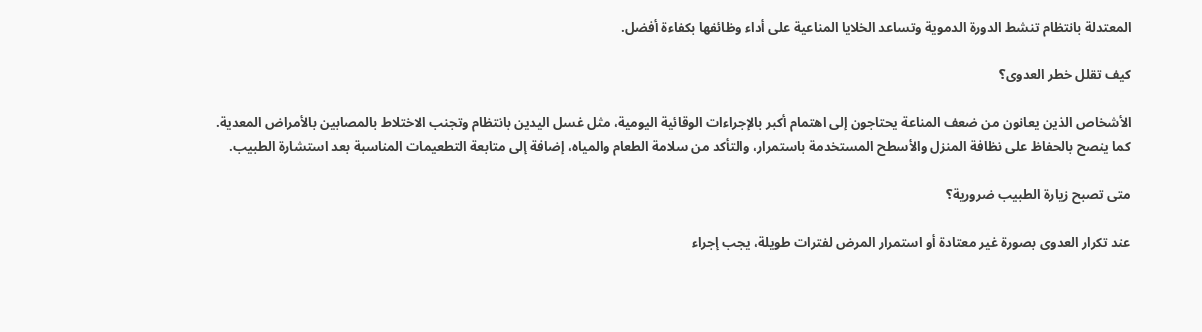المعتدلة بانتظام تنشط الدورة الدموية وتساعد الخلايا المناعية على أداء وظائفها بكفاءة أفضل.

كيف تقلل خطر العدوى؟

الأشخاص الذين يعانون من ضعف المناعة يحتاجون إلى اهتمام أكبر بالإجراءات الوقائية اليومية، مثل غسل اليدين بانتظام وتجنب الاختلاط بالمصابين بالأمراض المعدية.
كما ينصح بالحفاظ على نظافة المنزل والأسطح المستخدمة باستمرار، والتأكد من سلامة الطعام والمياه، إضافة إلى متابعة التطعيمات المناسبة بعد استشارة الطبيب.

متى تصبح زيارة الطبيب ضرورية؟

عند تكرار العدوى بصورة غير معتادة أو استمرار المرض لفترات طويلة، يجب إجراء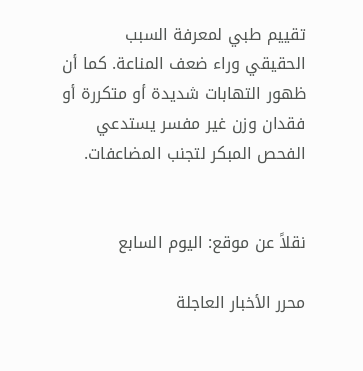تقييم طبي لمعرفة السبب الحقيقي وراء ضعف المناعة. كما أن ظهور التهابات شديدة أو متكررة أو فقدان وزن غير مفسر يستدعي الفحص المبكر لتجنب المضاعفات.


نقلاً عن موقع: اليوم السابع

محرر الأخبار العاجلة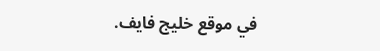في موقع خليج فايف.